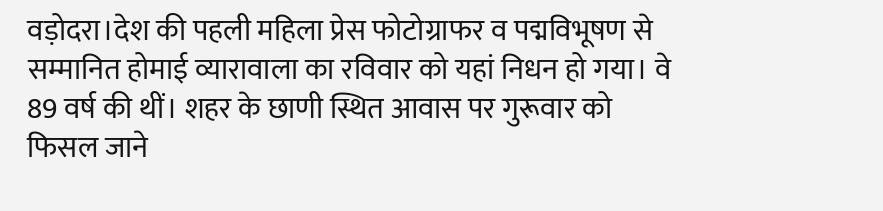वड़ोदरा।देश की पहली महिला प्रेस फोटोग्राफर व पद्मविभूषण से सम्मानित होमाई व्यारावाला का रविवार को यहां निधन हो गया। वे 89 वर्ष की थीं। शहर के छाणी स्थित आवास पर गुरूवार को फिसल जाने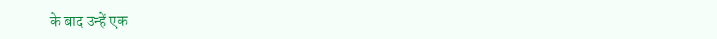के बाद उन्हें एक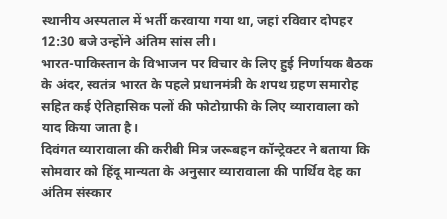स्थानीय अस्पताल में भर्ती करवाया गया था, जहां रविवार दोपहर 12:30 बजे उन्होंने अंतिम सांस ली।
भारत-पाकिस्तान के विभाजन पर विचार के लिए हुई निर्णायक बैठक के अंदर, स्वतंत्र भारत के पहले प्रधानमंत्री के शपथ ग्रहण समारोह सहित कई ऐतिहासिक पलों की फोटोग्राफी के लिए व्यारावाला को याद किया जाता है।
दिवंगत व्यारावाला की करीबी मित्र जरूबहन कॉन्ट्रेक्टर ने बताया कि सोमवार को हिंदू मान्यता के अनुसार व्यारावाला की पार्थिव देह का अंतिम संस्कार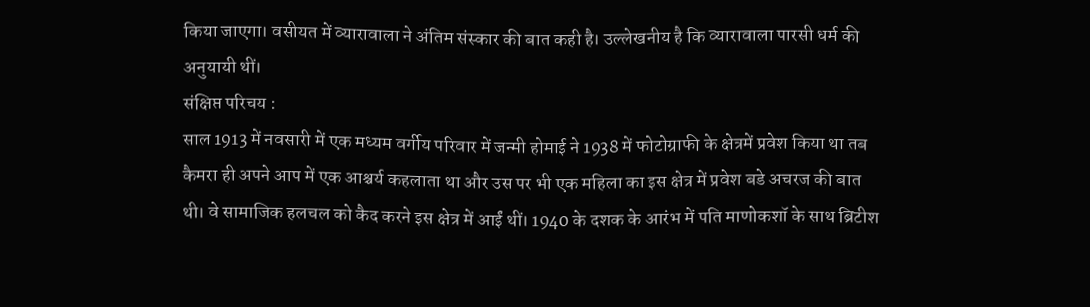किया जाएगा। वसीयत में व्यारावाला ने अंतिम संस्कार की बात कही है। उल्लेखनीय है कि व्यारावाला पारसी धर्म की अनुयायी थीं।
संक्षिप्त परिचय :
साल 1913 में नवसारी में एक मध्यम वर्गीय परिवार में जन्मी होमाई ने 1938 में फोटोग्राफी के क्षेत्रमें प्रवेश किया था तब कैमरा ही अपने आप में एक आश्चर्य कहलाता था और उस पर भी एक महिला का इस क्षेत्र में प्रवेश बडे अचरज की बात थी। वे सामाजिक हलचल को कैद करने इस क्षेत्र में आईं थीं। 1940 के दशक के आरंभ में पति माणोकशॉ के साथ ब्रिटीश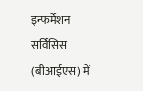इन्फर्मेशन सर्विसिस (बीआईएस) में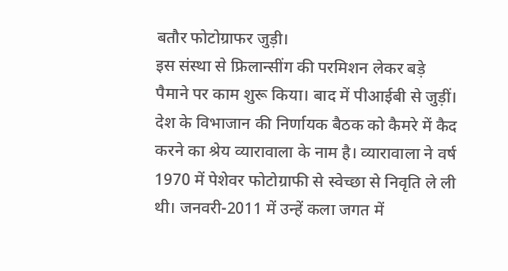बतौर फोटोग्राफर जुड़ी।
इस संस्था से फ्रिलान्सींग की परमिशन लेकर बड़े पैमाने पर काम शुरू किया। बाद में पीआईबी से जुड़ीं। देश के विभाजान की निर्णायक बैठक को कैमरे में कैद करने का श्रेय व्यारावाला के नाम है। व्यारावाला ने वर्ष 1970 में पेशेवर फोटोग्राफी से स्वेच्छा से निवृति ले ली थी। जनवरी-2011 में उन्हें कला जगत में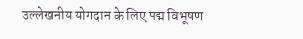उल्लेखनीय योगदान के लिए पद्म विभूषण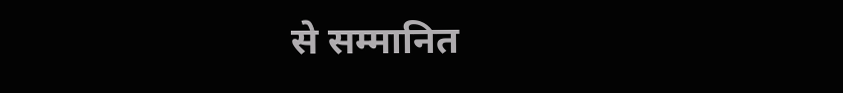से सम्मानित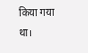किया गया था।